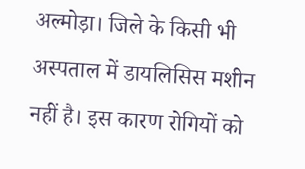अल्मोड़ा। जिले के किसी भी अस्पताल में डायलिसिस मशीन नहीं है। इस कारण रोगियों को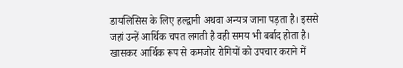डायलिसिस के लिए हल्द्वानी अथवा अन्यत्र जाना पड़ता है। इससे जहां उन्हें आर्थिक चपत लगती है वही समय भी बर्बाद होता है। खासकर आर्थिक रूप से कमजोर रोगियों को उपचार कराने में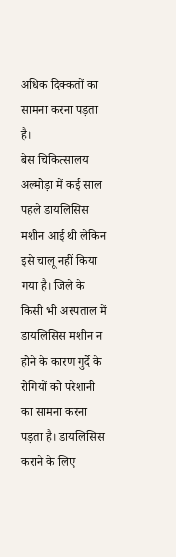अधिक दिक्कतों का सामना करना पड़ता है।
बेस चिकित्सालय अल्मोड़ा में कई साल पहले डायलिसिस मशीन आई थी लेकिन इसे चालू नहीं किया गया है। जिले के किसी भी अस्पताल में डायलिसिस मशीन न होने के कारण गुर्दे के रोगियों को परेशानी का सामना करना पड़ता है। डायलिसिस कराने के लिए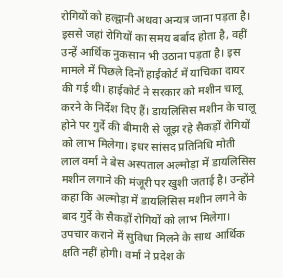रोगियों को हल्द्वानी अथवा अन्यत्र जाना पड़ता है। इससे जहां रोगियों का समय बर्बाद होता है, वहीं उन्हें आर्थिक नुकसान भी उठाना पड़ता है। इस मामले में पिछले दिनों हाईकोर्ट में याचिका दायर की गई थी। हाईकोर्ट ने सरकार को मशीन चालू करने के निर्देश दिए हैं। डायलिसिस मशीन के चालू होने पर गुर्दे की बीमारी से जूझ रहे सैकड़ों रोगियों को लाभ मिलेगा। इधर सांसद प्रतिनिधि मोती लाल वर्मा ने बेस अस्पताल अल्मोड़ा में डायलिसिस मशीन लगाने की मंजूरी पर खुशी जताई है। उन्होंने कहा कि अल्मोड़ा में डायलिसिस मशीन लगने के बाद गुर्दे के सैकड़ों रोगियों को लाभ मिलेगा। उपचार कराने में सुविधा मिलने के साथ आर्थिक क्षति नहीं होगी। वर्मा ने प्रदेश के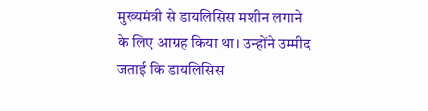मुख्यमंत्री से डायलिसिस मशीन लगाने के लिए आग्रह किया था। उन्होंने उम्मीद जताई कि डायलिसिस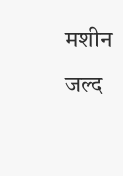मशीन जल्द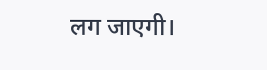लग जाएगी।